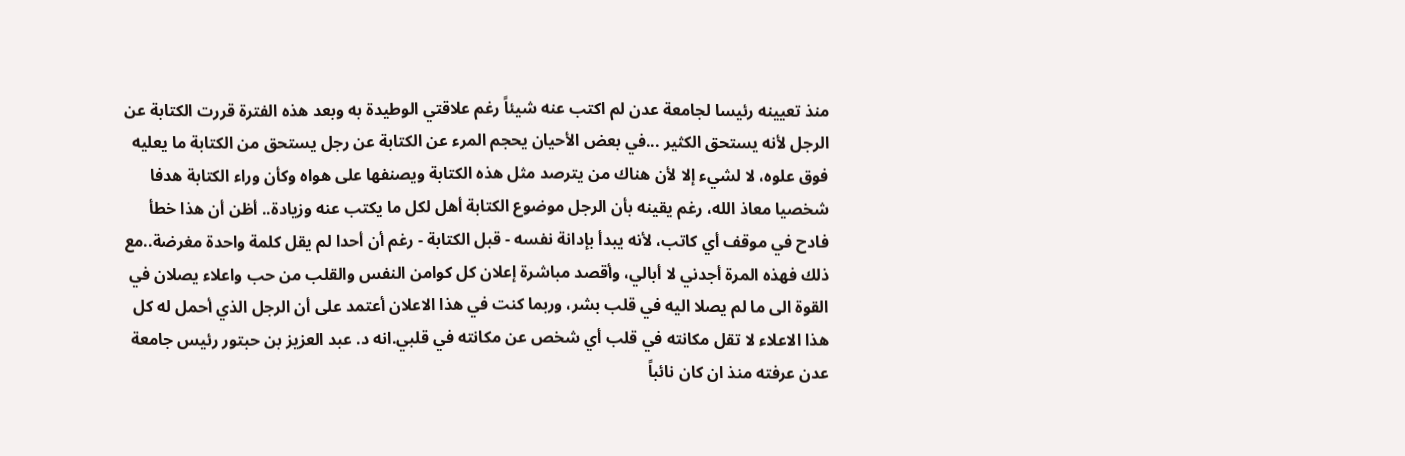منذ تعيينه رئيسا لجامعة عدن لم اكتب عنه شيئاً رغم علاقتي الوطيدة به وبعد هذه الفترة قررت الكتابة عن الرجل لأنه يستحق الكثير ...في بعض الأحيان يحجم المرء عن الكتابة عن رجل يستحق من الكتابة ما يعليه فوق علوه، لا لشيء إلا لأن هناك من يترصد مثل هذه الكتابة ويصنفها على هواه وكأن وراء الكتابة هدفا شخصيا معاذ الله، رغم يقينه بأن الرجل موضوع الكتابة أهل لكل ما يكتب عنه وزيادة.. أظن أن هذا خطأ فادح في موقف أي كاتب، لأنه يبدأ بإدانة نفسه - قبل الكتابة - رغم أن أحدا لم يقل كلمة واحدة مغرضة..مع ذلك فهذه المرة أجدني لا أبالي، وأقصد مباشرة إعلان كل كوامن النفس والقلب من حب واعلاء يصلان في القوة الى ما لم يصلا اليه في قلب بشر، وربما كنت في هذا الاعلان أعتمد على أن الرجل الذي أحمل له كل هذا الاعلاء لا تقل مكانته في قلب أي شخص عن مكانته في قلبي.انه د. عبد العزيز بن حبتور رئيس جامعة عدن عرفته منذ ان كان نائباً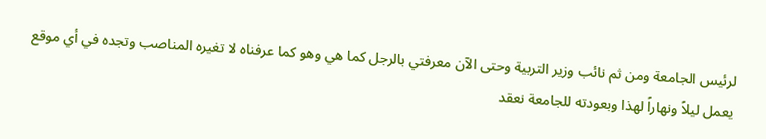لرئيس الجامعة ومن ثم نائب وزير التربية وحتى الآن معرفتي بالرجل كما هي وهو كما عرفناه لا تغيره المناصب وتجده في أي موقع يعمل ليلاً ونهاراً لهذا وبعودته للجامعة نعقد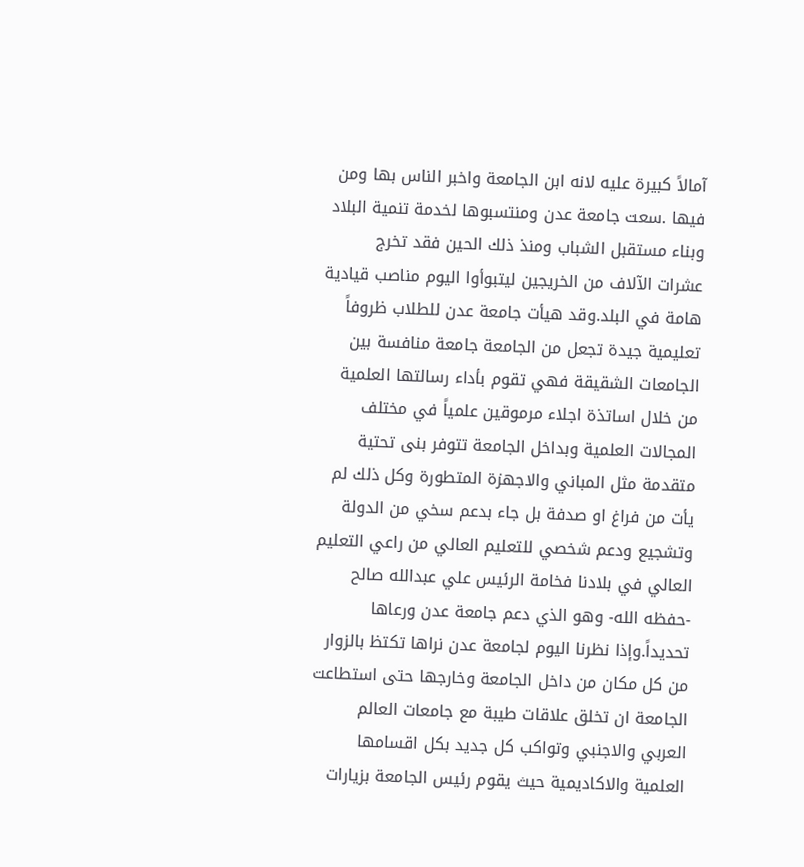آمالاً كبيرة عليه لانه ابن الجامعة واخبر الناس بها ومن فيها .سعت جامعة عدن ومنتسبوها لخدمة تنمية البلاد وبناء مستقبل الشباب ومنذ ذلك الحين فقد تخرج عشرات الآلاف من الخريجين ليتبوأوا اليوم مناصب قيادية هامة في البلد.وقد هيأت جامعة عدن للطلاب ظروفاً تعليمية جيدة تجعل من الجامعة جامعة منافسة بين الجامعات الشقيقة فهي تقوم بأداء رسالتها العلمية من خلال اساتذة اجلاء مرموقين علمياً في مختلف المجالات العلمية وبداخل الجامعة تتوفر بنى تحتية متقدمة مثل المباني والاجهزة المتطورة وكل ذلك لم يأت من فراغ او صدفة بل جاء بدعم سخي من الدولة وتشجيع ودعم شخصي للتعليم العالي من راعي التعليم العالي في بلادنا فخامة الرئيس علي عبدالله صالح -حفظه الله- وهو الذي دعم جامعة عدن ورعاها تحديداً.وإذا نظرنا اليوم لجامعة عدن نراها تكتظ بالزوار من كل مكان من داخل الجامعة وخارجها حتى استطاعت الجامعة ان تخلق علاقات طيبة مع جامعات العالم العربي والاجنبي وتواكب كل جديد بكل اقسامها العلمية والاكاديمية حيث يقوم رئيس الجامعة بزيارات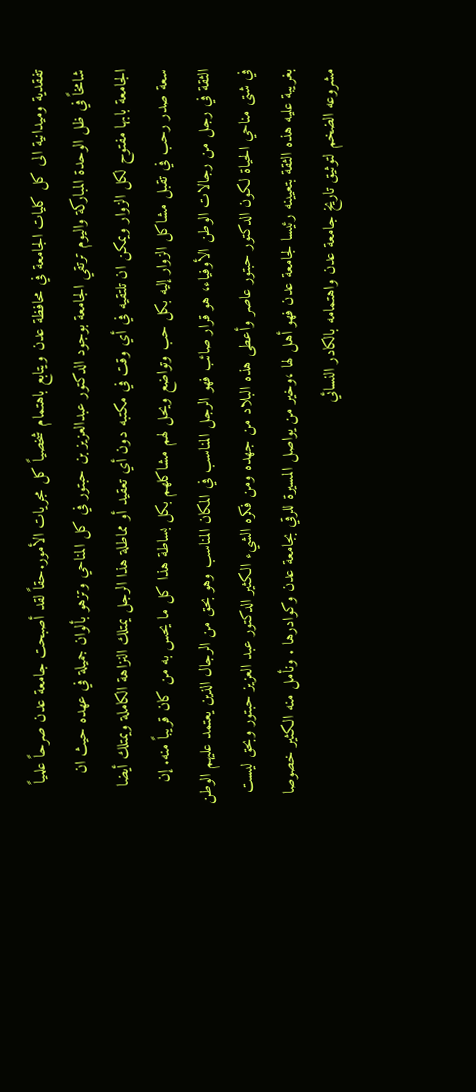تفقدية وميدانية الى كل كليات الجامعة في محافظة عدن ويتابع باهتمام شخصياً كل مجريات الأمور.حقاً لقد أصبحت جامعة عدن صرحاً علمياً شامخاً في ظل الوحدة المباركة واليوم ترتقي الجامعة بوجود الدكتور عبدالعزيز بن حبتور في كل المناحي وتزهو بألوان جميلة في عهده حيث ان الجامعة بابها مفتوح لكل الزوار ويمكن ان تلتقيه في أي وقت في مكتبه دون أي تعقيد أو مماطلة هذا الرجل يمتلك النزاهة الكاملة ويمتلك أيضا سعة صدر رحب في تقبل مشاكل الزوار إليه بكل حب وتواضع ويحل لهم مشاكلهم بكل بساطة هذا كل ما يحس به من كان قريباً منه. إن الثقة في رجل من رجالات الوطن الأوفياء، هو قرار صائب فهو الرجل المناسب في المكان المناسب وهو بحق من الرجال الذين يعتمد عليهم الوطن في شتى مناحي الحياة لكون الدكتور حبتور عاصر وأعطى هذه البلاد من جهده ومن فكره الشيء الكثير الدكتور عبد العزيز حبتور وبحق ليست بغريبة عليه هذه الثقة بتعيينه رئيسا لجامعة عدن فهو أهل لها ،وخير من يواصل المسيرة للرقي بجامعة عدن وكوادرها . ونأمل منه الكثير خصوصا مشروعه الضخم لتوثيق تاريخ جامعة عدن واهتمامه بالكادر النسائي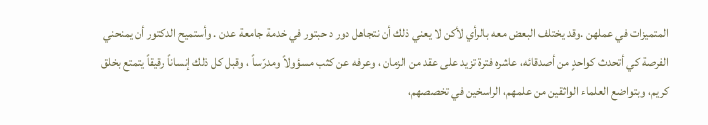المتميزات في عملهن .وقد يختلف البعض معه بالرأي لأكن لا يعني ذلك أن نتجاهل دور د حبتور في خدمة جامعة عدن . وأستميح الدكتور أن يمنحني الفرصة كي أتحدث كواحدٍ من أصدقائه، عاشره فترة تزيد على عقد من الزمان ، وعرفه عن كثب مسؤولاً ومدرّساً ، وقبل كل ذلك إنساناً رقيقاً يتمتع بخلق كريم، وبتواضع العلماء الواثقين من علمهم، الراسخين في تخصصهم،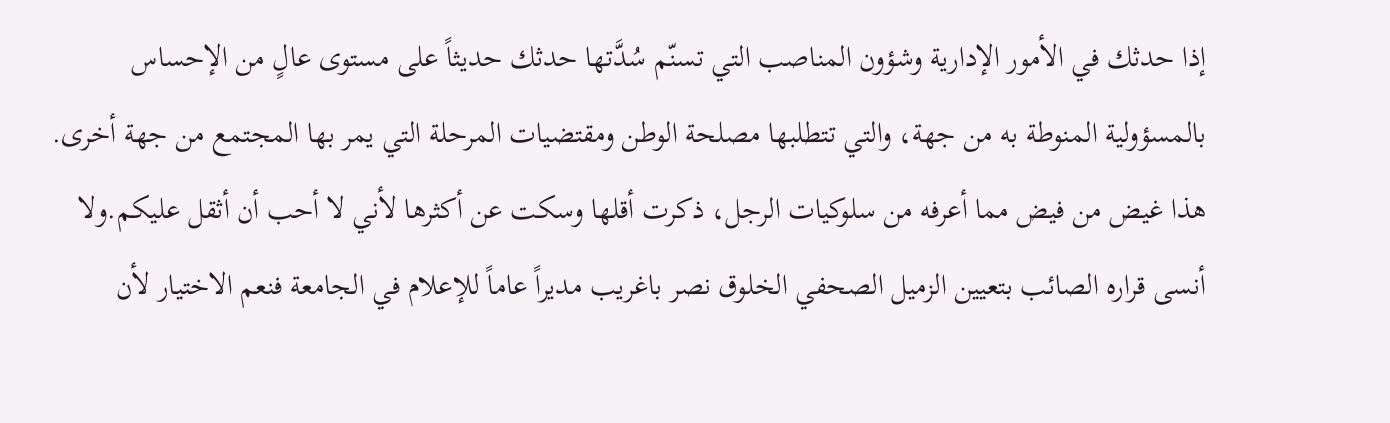إذا حدثك في الأمور الإدارية وشؤون المناصب التي تسنّم سُدَّتها حدثك حديثاً على مستوى عالٍ من الإحساس بالمسؤولية المنوطة به من جهة، والتي تتطلبها مصلحة الوطن ومقتضيات المرحلة التي يمر بها المجتمع من جهة أخرى. هذا غيض من فيض مما أعرفه من سلوكيات الرجل، ذكرت أقلها وسكت عن أكثرها لأني لا أحب أن أثقل عليكم.ولا أنسى قراره الصائب بتعيين الزميل الصحفي الخلوق نصر باغريب مديراً عاماً للإعلام في الجامعة فنعم الاختيار لأن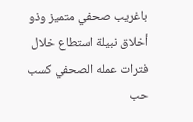باغريب صحفي متميز وذو أخلاق نبيلة استطاع خلال فترات عمله الصحفي كسب حب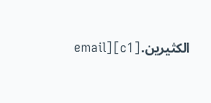الكثيرين.[c1][email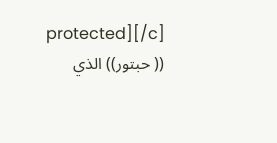protected][/c]
(( حبتور)) الذي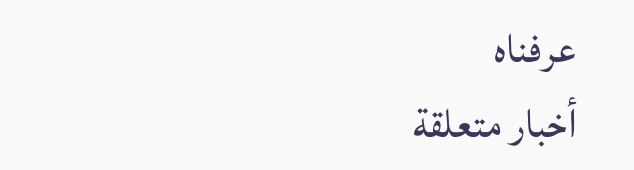عرفناه
أخبار متعلقة